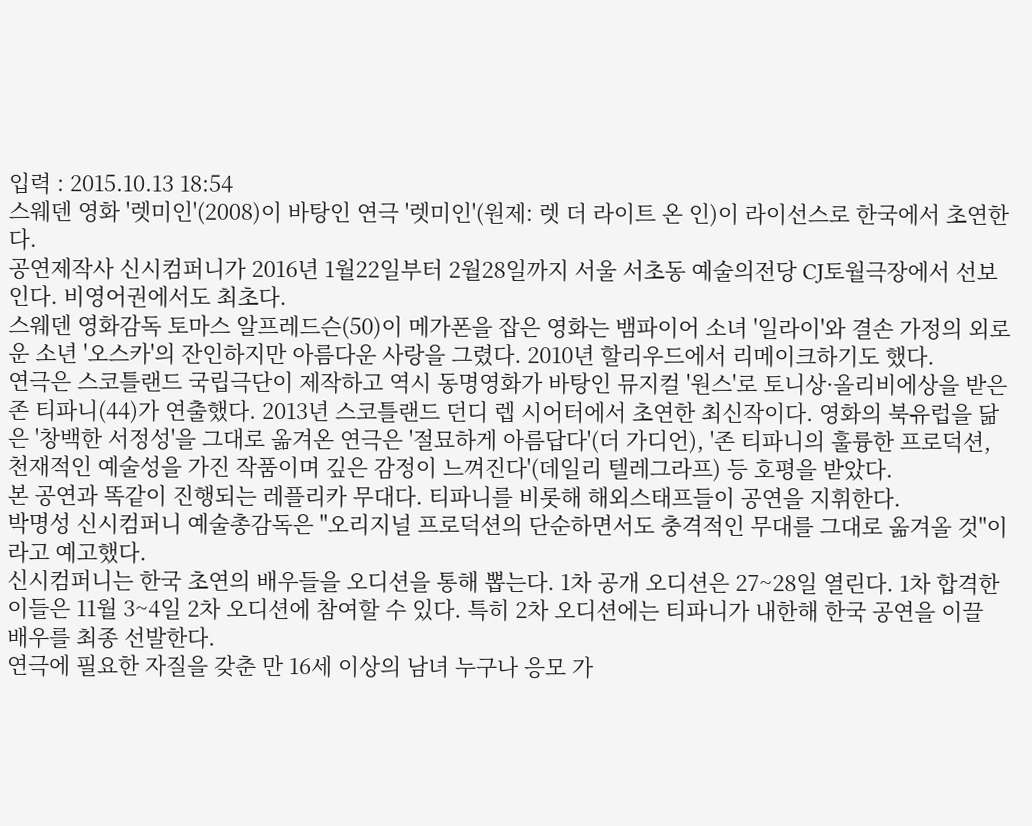입력 : 2015.10.13 18:54
스웨덴 영화 '렛미인'(2008)이 바탕인 연극 '렛미인'(원제: 렛 더 라이트 온 인)이 라이선스로 한국에서 초연한다.
공연제작사 신시컴퍼니가 2016년 1월22일부터 2월28일까지 서울 서초동 예술의전당 CJ토월극장에서 선보인다. 비영어권에서도 최초다.
스웨덴 영화감독 토마스 알프레드슨(50)이 메가폰을 잡은 영화는 뱀파이어 소녀 '일라이'와 결손 가정의 외로운 소년 '오스카'의 잔인하지만 아름다운 사랑을 그렸다. 2010년 할리우드에서 리메이크하기도 했다.
연극은 스코틀랜드 국립극단이 제작하고 역시 동명영화가 바탕인 뮤지컬 '원스'로 토니상·올리비에상을 받은 존 티파니(44)가 연출했다. 2013년 스코틀랜드 던디 렙 시어터에서 초연한 최신작이다. 영화의 북유럽을 닮은 '창백한 서정성'을 그대로 옮겨온 연극은 '절묘하게 아름답다'(더 가디언), '존 티파니의 훌륭한 프로덕션, 천재적인 예술성을 가진 작품이며 깊은 감정이 느껴진다'(데일리 텔레그라프) 등 호평을 받았다.
본 공연과 똑같이 진행되는 레플리카 무대다. 티파니를 비롯해 해외스태프들이 공연을 지휘한다.
박명성 신시컴퍼니 예술총감독은 "오리지널 프로덕션의 단순하면서도 충격적인 무대를 그대로 옮겨올 것"이라고 예고했다.
신시컴퍼니는 한국 초연의 배우들을 오디션을 통해 뽑는다. 1차 공개 오디션은 27~28일 열린다. 1차 합격한 이들은 11월 3~4일 2차 오디션에 참여할 수 있다. 특히 2차 오디션에는 티파니가 내한해 한국 공연을 이끌 배우를 최종 선발한다.
연극에 필요한 자질을 갖춘 만 16세 이상의 남녀 누구나 응모 가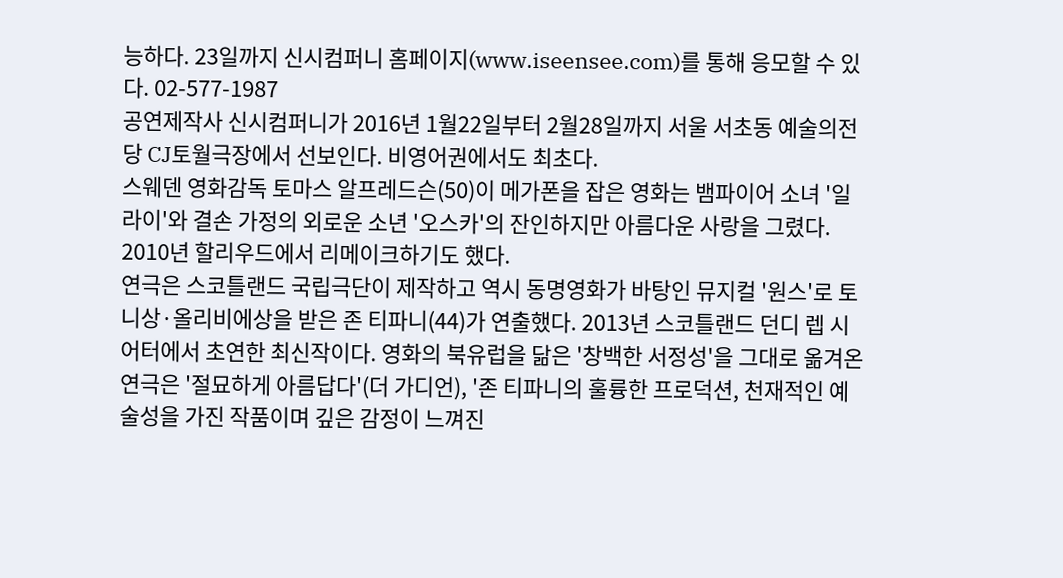능하다. 23일까지 신시컴퍼니 홈페이지(www.iseensee.com)를 통해 응모할 수 있다. 02-577-1987
공연제작사 신시컴퍼니가 2016년 1월22일부터 2월28일까지 서울 서초동 예술의전당 CJ토월극장에서 선보인다. 비영어권에서도 최초다.
스웨덴 영화감독 토마스 알프레드슨(50)이 메가폰을 잡은 영화는 뱀파이어 소녀 '일라이'와 결손 가정의 외로운 소년 '오스카'의 잔인하지만 아름다운 사랑을 그렸다. 2010년 할리우드에서 리메이크하기도 했다.
연극은 스코틀랜드 국립극단이 제작하고 역시 동명영화가 바탕인 뮤지컬 '원스'로 토니상·올리비에상을 받은 존 티파니(44)가 연출했다. 2013년 스코틀랜드 던디 렙 시어터에서 초연한 최신작이다. 영화의 북유럽을 닮은 '창백한 서정성'을 그대로 옮겨온 연극은 '절묘하게 아름답다'(더 가디언), '존 티파니의 훌륭한 프로덕션, 천재적인 예술성을 가진 작품이며 깊은 감정이 느껴진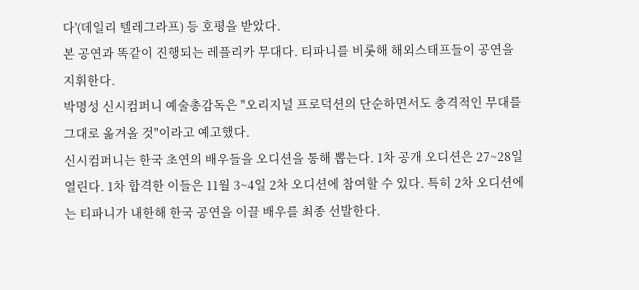다'(데일리 텔레그라프) 등 호평을 받았다.
본 공연과 똑같이 진행되는 레플리카 무대다. 티파니를 비롯해 해외스태프들이 공연을 지휘한다.
박명성 신시컴퍼니 예술총감독은 "오리지널 프로덕션의 단순하면서도 충격적인 무대를 그대로 옮겨올 것"이라고 예고했다.
신시컴퍼니는 한국 초연의 배우들을 오디션을 통해 뽑는다. 1차 공개 오디션은 27~28일 열린다. 1차 합격한 이들은 11월 3~4일 2차 오디션에 참여할 수 있다. 특히 2차 오디션에는 티파니가 내한해 한국 공연을 이끌 배우를 최종 선발한다.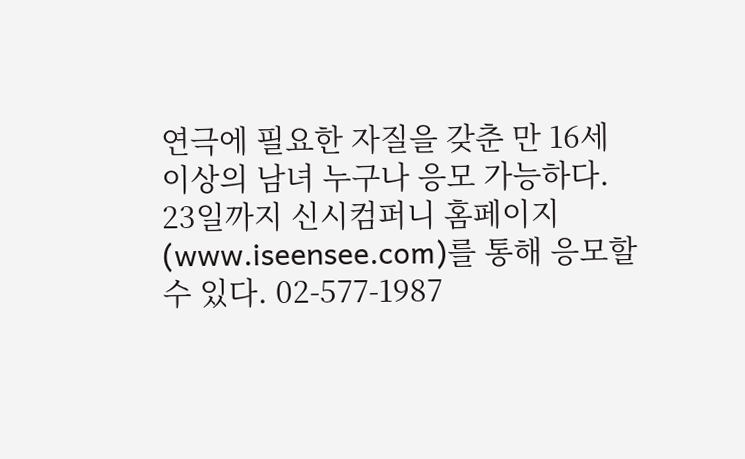연극에 필요한 자질을 갖춘 만 16세 이상의 남녀 누구나 응모 가능하다. 23일까지 신시컴퍼니 홈페이지(www.iseensee.com)를 통해 응모할 수 있다. 02-577-1987